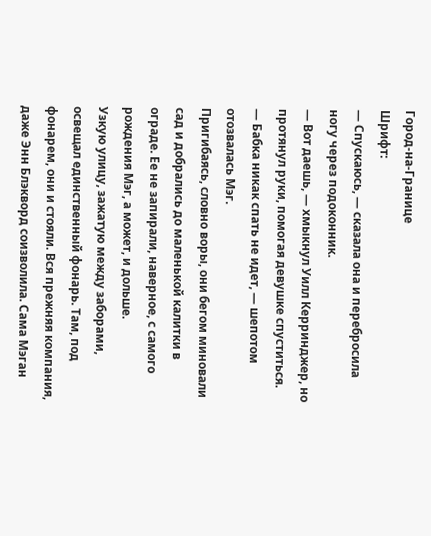Город-на-Границе
Шрифт:
— Спускаюсь, — сказала она и перебросила ногу через подоконник.
— Вот даешь, — хмыкнул Уилл Керринджер, но протянул руки, помогая девушке спуститься.
— Бабка никак спать не идет, — шепотом отозвалась Мэг.
Пригибаясь, словно воры, они бегом миновали сад и добрались до маленькой калитки в ограде. Ее не запирали, наверное, с самого рождения Мэг, а может, и дольше.
Узкую улицу, зажатую между заборами, освещал единственный фонарь. Там, под фонарем, они и стояли. Вся прежняя компания, даже Энн Блэкворд соизволила. Сама Мэган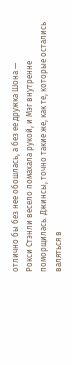отлично бы без нее обошлась, а без ее дружка Шона —
Рокси Стэнли весело помахала рукой, и Мэг внутренне поморщилась. Джинсы, точно такие же, как те, которые остались валяться в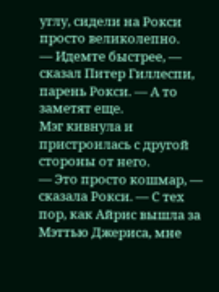углу, сидели на Рокси просто великолепно.
— Идемте быстрее, — сказал Питер Гиллеспи, парень Рокси. — А то заметят еще.
Мэг кивнула и пристроилась с другой стороны от него.
— Это просто кошмар, — сказала Рокси. — С тех пор, как Айрис вышла за Мэттью Джериса, мне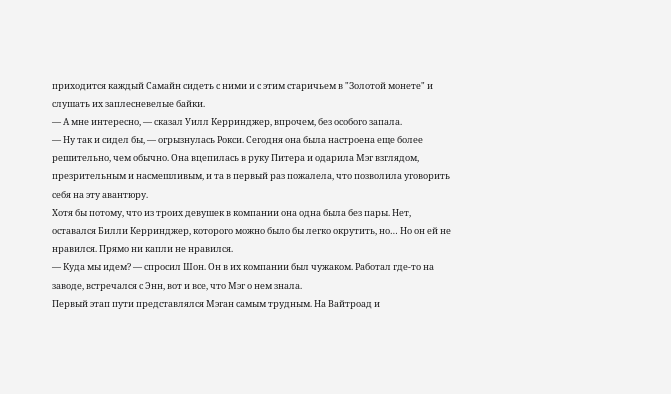приходится каждый Самайн сидеть с ними и с этим старичьем в "Золотой монете" и слушать их заплесневелые байки.
— А мне интересно, — сказал Уилл Керринджер, впрочем, без особого запала.
— Ну так и сидел бы, — огрызнулась Рокси. Сегодня она была настроена еще более решительно, чем обычно. Она вцепилась в руку Питера и одарила Мэг взглядом, презрительным и насмешливым, и та в первый раз пожалела, что позволила уговорить себя на эту авантюру.
Хотя бы потому, что из троих девушек в компании она одна была без пары. Нет, оставался Билли Керринджер, которого можно было бы легко окрутить, но… Но он ей не нравился. Прямо ни капли не нравился.
— Куда мы идем? — спросил Шон. Он в их компании был чужаком. Работал где-то на заводе, встречался с Энн, вот и все, что Мэг о нем знала.
Первый этап пути представлялся Мэган самым трудным. На Вайтроад и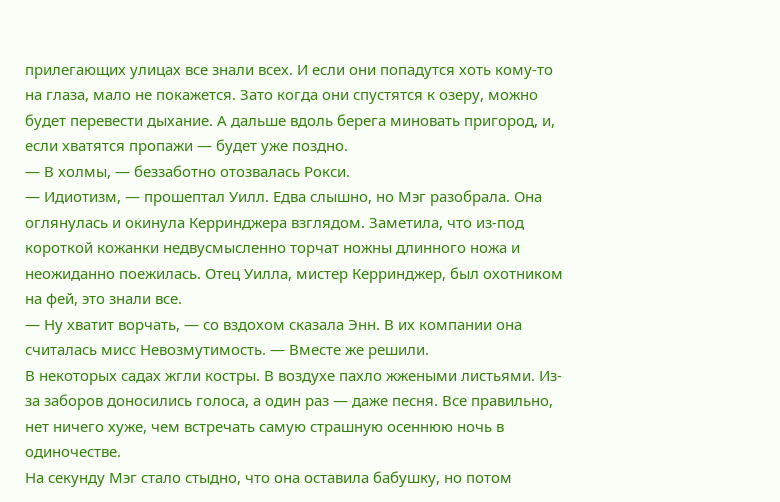прилегающих улицах все знали всех. И если они попадутся хоть кому-то на глаза, мало не покажется. Зато когда они спустятся к озеру, можно будет перевести дыхание. А дальше вдоль берега миновать пригород, и, если хватятся пропажи — будет уже поздно.
— В холмы, — беззаботно отозвалась Рокси.
— Идиотизм, — прошептал Уилл. Едва слышно, но Мэг разобрала. Она оглянулась и окинула Керринджера взглядом. Заметила, что из-под короткой кожанки недвусмысленно торчат ножны длинного ножа и неожиданно поежилась. Отец Уилла, мистер Керринджер, был охотником на фей, это знали все.
— Ну хватит ворчать, — со вздохом сказала Энн. В их компании она считалась мисс Невозмутимость. — Вместе же решили.
В некоторых садах жгли костры. В воздухе пахло жжеными листьями. Из-за заборов доносились голоса, а один раз — даже песня. Все правильно, нет ничего хуже, чем встречать самую страшную осеннюю ночь в одиночестве.
На секунду Мэг стало стыдно, что она оставила бабушку, но потом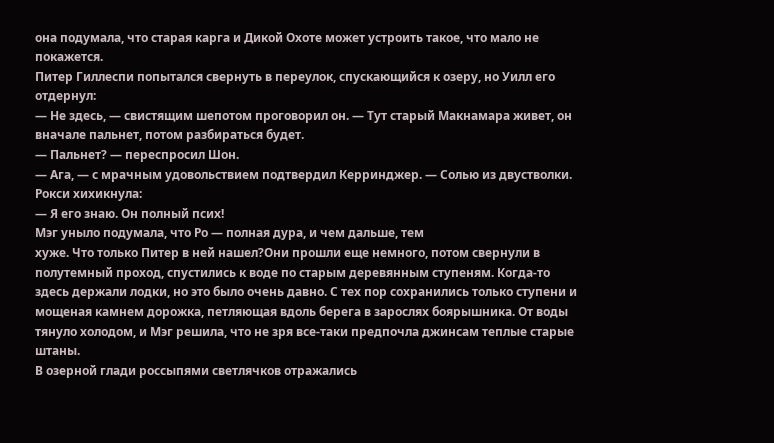она подумала, что старая карга и Дикой Охоте может устроить такое, что мало не покажется.
Питер Гиллеспи попытался свернуть в переулок, спускающийся к озеру, но Уилл его отдернул:
— Не здесь, — свистящим шепотом проговорил он. — Тут старый Макнамара живет, он вначале пальнет, потом разбираться будет.
— Пальнет? — переспросил Шон.
— Ага, — с мрачным удовольствием подтвердил Керринджер. — Солью из двустволки.
Рокси хихикнула:
— Я его знаю. Он полный псих!
Мэг уныло подумала, что Ро — полная дура, и чем дальше, тем
хуже. Что только Питер в ней нашел?Они прошли еще немного, потом свернули в полутемный проход, спустились к воде по старым деревянным ступеням. Когда-то здесь держали лодки, но это было очень давно. С тех пор сохранились только ступени и мощеная камнем дорожка, петляющая вдоль берега в зарослях боярышника. От воды тянуло холодом, и Мэг решила, что не зря все-таки предпочла джинсам теплые старые штаны.
В озерной глади россыпями светлячков отражались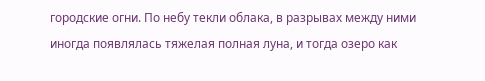городские огни. По небу текли облака, в разрывах между ними иногда появлялась тяжелая полная луна, и тогда озеро как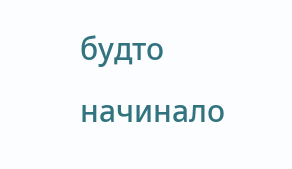будто начинало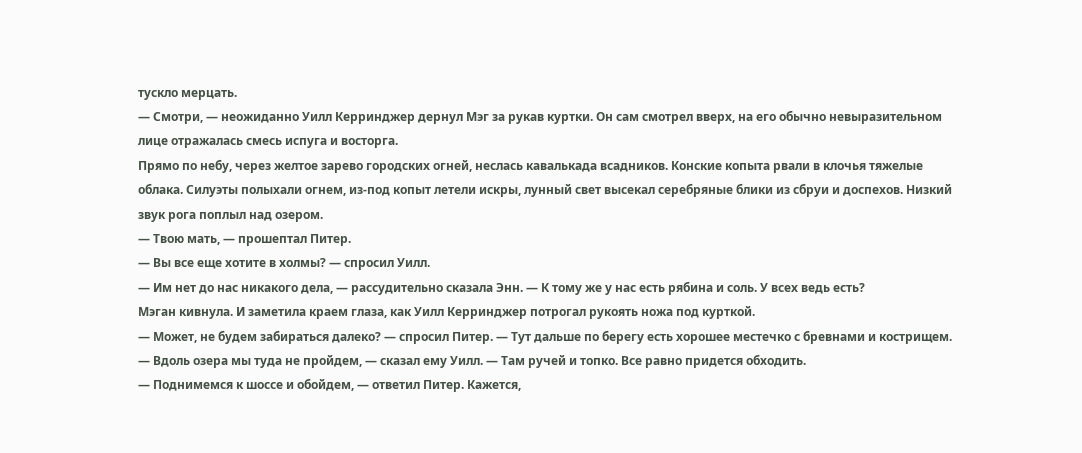тускло мерцать.
— Смотри, — неожиданно Уилл Керринджер дернул Мэг за рукав куртки. Он сам смотрел вверх, на его обычно невыразительном лице отражалась смесь испуга и восторга.
Прямо по небу, через желтое зарево городских огней, неслась кавалькада всадников. Конские копыта рвали в клочья тяжелые облака. Силуэты полыхали огнем, из-под копыт летели искры, лунный свет высекал серебряные блики из сбруи и доспехов. Низкий звук рога поплыл над озером.
— Твою мать, — прошептал Питер.
— Вы все еще хотите в холмы? — спросил Уилл.
— Им нет до нас никакого дела, — рассудительно сказала Энн. — К тому же у нас есть рябина и соль. У всех ведь есть?
Мэган кивнула. И заметила краем глаза, как Уилл Керринджер потрогал рукоять ножа под курткой.
— Может, не будем забираться далеко? — спросил Питер. — Тут дальше по берегу есть хорошее местечко с бревнами и кострищем.
— Вдоль озера мы туда не пройдем, — сказал ему Уилл. — Там ручей и топко. Все равно придется обходить.
— Поднимемся к шоссе и обойдем, — ответил Питер. Кажется,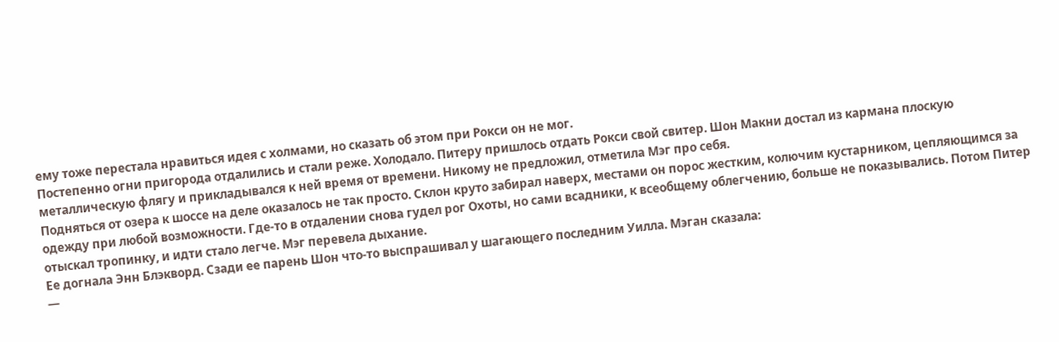ему тоже перестала нравиться идея с холмами, но сказать об этом при Рокси он не мог.
Постепенно огни пригорода отдалились и стали реже. Холодало. Питеру пришлось отдать Рокси свой свитер. Шон Макни достал из кармана плоскую металлическую флягу и прикладывался к ней время от времени. Никому не предложил, отметила Мэг про себя.
Подняться от озера к шоссе на деле оказалось не так просто. Склон круто забирал наверх, местами он порос жестким, колючим кустарником, цепляющимся за одежду при любой возможности. Где-то в отдалении снова гудел рог Охоты, но сами всадники, к всеобщему облегчению, больше не показывались. Потом Питер отыскал тропинку, и идти стало легче. Мэг перевела дыхание.
Ее догнала Энн Блэкворд. Сзади ее парень Шон что-то выспрашивал у шагающего последним Уилла. Мэган сказала:
—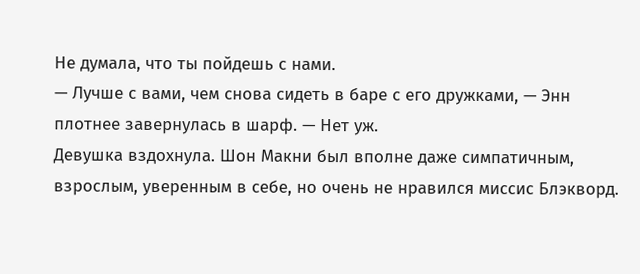Не думала, что ты пойдешь с нами.
— Лучше с вами, чем снова сидеть в баре с его дружками, — Энн плотнее завернулась в шарф. — Нет уж.
Девушка вздохнула. Шон Макни был вполне даже симпатичным, взрослым, уверенным в себе, но очень не нравился миссис Блэкворд.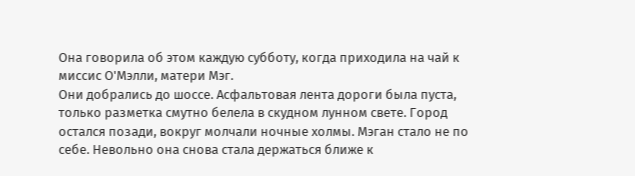Она говорила об этом каждую субботу, когда приходила на чай к миссис О'Мэлли, матери Мэг.
Они добрались до шоссе. Асфальтовая лента дороги была пуста, только разметка смутно белела в скудном лунном свете. Город остался позади, вокруг молчали ночные холмы. Мэган стало не по себе. Невольно она снова стала держаться ближе к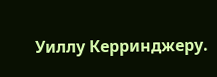Уиллу Керринджеру.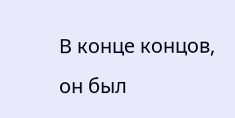В конце концов, он был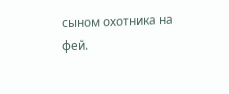сыном охотника на фей.